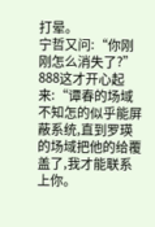打晕。
宁哲又问:“你刚刚怎么消失了?”
888这才开心起来:“谭春的场域不知怎的似乎能屏蔽系统,直到罗瑛的场域把他的给覆盖了,我才能联系上你。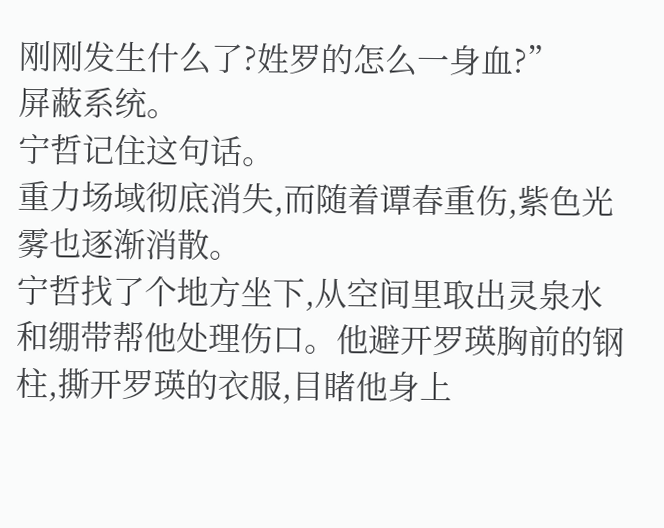刚刚发生什么了?姓罗的怎么一身血?”
屏蔽系统。
宁哲记住这句话。
重力场域彻底消失,而随着谭春重伤,紫色光雾也逐渐消散。
宁哲找了个地方坐下,从空间里取出灵泉水和绷带帮他处理伤口。他避开罗瑛胸前的钢柱,撕开罗瑛的衣服,目睹他身上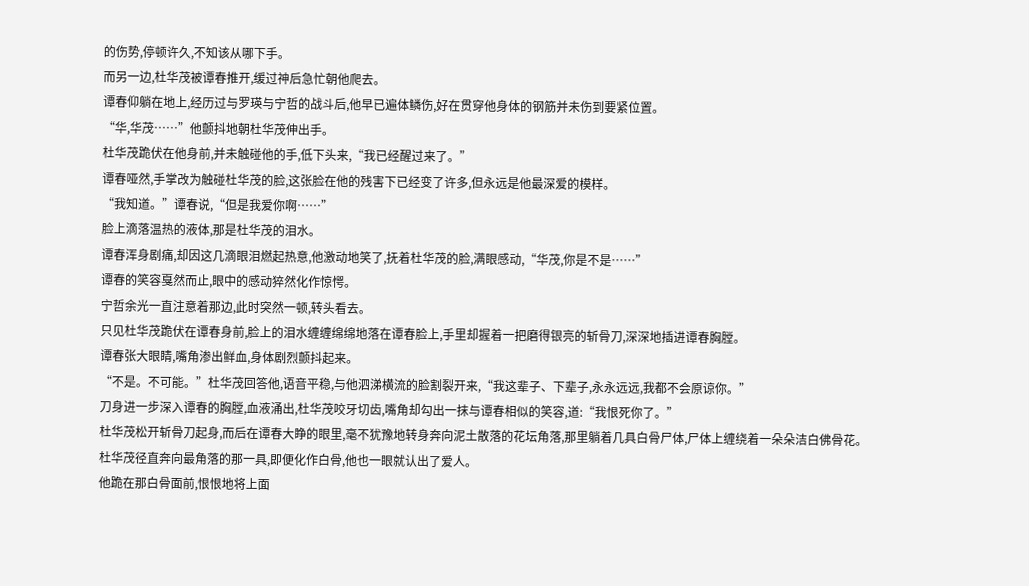的伤势,停顿许久,不知该从哪下手。
而另一边,杜华茂被谭春推开,缓过神后急忙朝他爬去。
谭春仰躺在地上,经历过与罗瑛与宁哲的战斗后,他早已遍体鳞伤,好在贯穿他身体的钢筋并未伤到要紧位置。
“华,华茂……”他颤抖地朝杜华茂伸出手。
杜华茂跪伏在他身前,并未触碰他的手,低下头来,“我已经醒过来了。”
谭春哑然,手掌改为触碰杜华茂的脸,这张脸在他的残害下已经变了许多,但永远是他最深爱的模样。
“我知道。”谭春说,“但是我爱你啊……”
脸上滴落温热的液体,那是杜华茂的泪水。
谭春浑身剧痛,却因这几滴眼泪燃起热意,他激动地笑了,抚着杜华茂的脸,满眼感动,“华茂,你是不是……”
谭春的笑容戛然而止,眼中的感动猝然化作惊愕。
宁哲余光一直注意着那边,此时突然一顿,转头看去。
只见杜华茂跪伏在谭春身前,脸上的泪水缠缠绵绵地落在谭春脸上,手里却握着一把磨得银亮的斩骨刀,深深地插进谭春胸膛。
谭春张大眼睛,嘴角渗出鲜血,身体剧烈颤抖起来。
“不是。不可能。”杜华茂回答他,语音平稳,与他泗涕横流的脸割裂开来,“我这辈子、下辈子,永永远远,我都不会原谅你。”
刀身进一步深入谭春的胸膛,血液涌出,杜华茂咬牙切齿,嘴角却勾出一抹与谭春相似的笑容,道:“我恨死你了。”
杜华茂松开斩骨刀起身,而后在谭春大睁的眼里,毫不犹豫地转身奔向泥土散落的花坛角落,那里躺着几具白骨尸体,尸体上缠绕着一朵朵洁白佛骨花。
杜华茂径直奔向最角落的那一具,即便化作白骨,他也一眼就认出了爱人。
他跪在那白骨面前,恨恨地将上面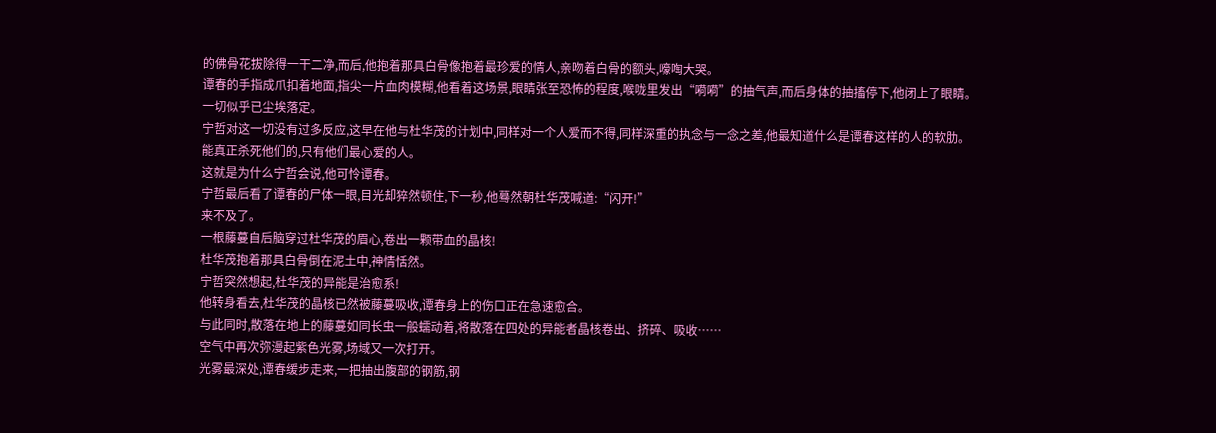的佛骨花拔除得一干二净,而后,他抱着那具白骨像抱着最珍爱的情人,亲吻着白骨的额头,嚎啕大哭。
谭春的手指成爪扣着地面,指尖一片血肉模糊,他看着这场景,眼睛张至恐怖的程度,喉咙里发出“嗬嗬”的抽气声,而后身体的抽搐停下,他闭上了眼睛。
一切似乎已尘埃落定。
宁哲对这一切没有过多反应,这早在他与杜华茂的计划中,同样对一个人爱而不得,同样深重的执念与一念之差,他最知道什么是谭春这样的人的软肋。
能真正杀死他们的,只有他们最心爱的人。
这就是为什么宁哲会说,他可怜谭春。
宁哲最后看了谭春的尸体一眼,目光却猝然顿住,下一秒,他蓦然朝杜华茂喊道:“闪开!”
来不及了。
一根藤蔓自后脑穿过杜华茂的眉心,卷出一颗带血的晶核!
杜华茂抱着那具白骨倒在泥土中,神情恬然。
宁哲突然想起,杜华茂的异能是治愈系!
他转身看去,杜华茂的晶核已然被藤蔓吸收,谭春身上的伤口正在急速愈合。
与此同时,散落在地上的藤蔓如同长虫一般蠕动着,将散落在四处的异能者晶核卷出、挤碎、吸收……
空气中再次弥漫起紫色光雾,场域又一次打开。
光雾最深处,谭春缓步走来,一把抽出腹部的钢筋,钢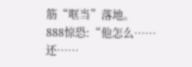筋“哐当”落地。
888惊恐:“他怎么……还……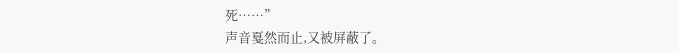死……”
声音戛然而止,又被屏蔽了。